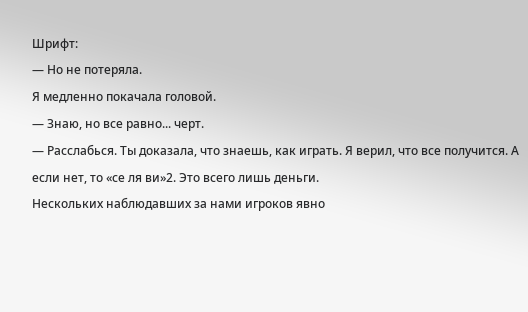Шрифт:
— Но не потеряла.
Я медленно покачала головой.
— Знаю, но все равно... черт.
— Расслабься. Ты доказала, что знаешь, как играть. Я верил, что все получится. А если нет, то «се ля ви»2. Это всего лишь деньги.
Нескольких наблюдавших за нами игроков явно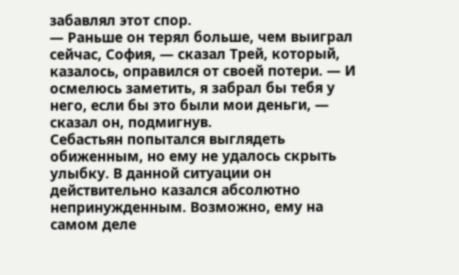забавлял этот спор.
— Раньше он терял больше, чем выиграл сейчас, София, — сказал Трей, который, казалось, оправился от своей потери. — И осмелюсь заметить, я забрал бы тебя у него, если бы это были мои деньги, — сказал он, подмигнув.
Себастьян попытался выглядеть обиженным, но ему не удалось скрыть улыбку. В данной ситуации он действительно казался абсолютно непринужденным. Возможно, ему на самом деле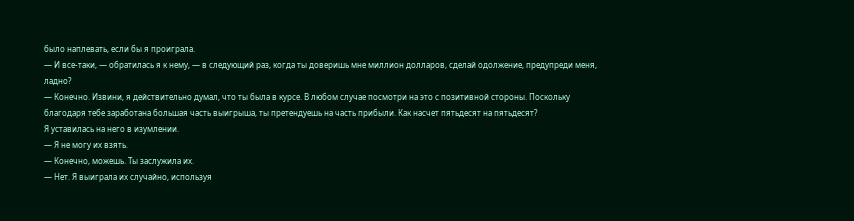было наплевать, если бы я проиграла.
— И все-таки, — обратилась я к нему, — в следующий раз, когда ты доверишь мне миллион долларов, сделай одолжение, предупреди меня, ладно?
— Конечно. Извини, я действительно думал, что ты была в курсе. В любом случае посмотри на это с позитивной стороны. Поскольку благодаря тебе заработана большая часть выигрыша, ты претендуешь на часть прибыли. Как насчет пятьдесят на пятьдесят?
Я уставилась на него в изумлении.
— Я не могу их взять.
— Конечно, можешь. Ты заслужила их.
— Нет. Я выиграла их случайно, используя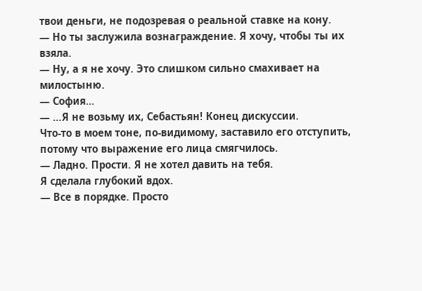твои деньги, не подозревая о реальной ставке на кону.
— Но ты заслужила вознаграждение. Я хочу, чтобы ты их взяла.
— Ну, а я не хочу. Это слишком сильно смахивает на милостыню.
— София…
— …Я не возьму их, Себастьян! Конец дискуссии.
Что-то в моем тоне, по-видимому, заставило его отступить, потому что выражение его лица смягчилось.
— Ладно. Прости. Я не хотел давить на тебя.
Я сделала глубокий вдох.
— Все в порядке. Просто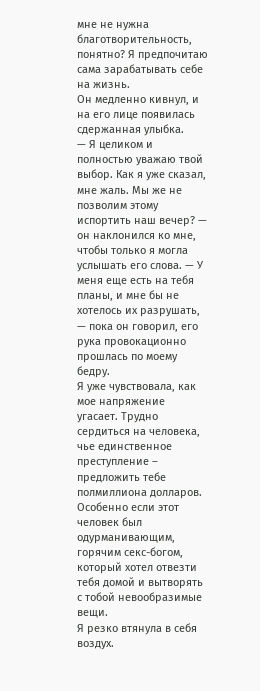мне не нужна благотворительность, понятно? Я предпочитаю сама зарабатывать себе на жизнь.
Он медленно кивнул, и на его лице появилась сдержанная улыбка.
— Я целиком и полностью уважаю твой выбор. Как я уже сказал, мне жаль. Мы же не позволим этому испортить наш вечер? — он наклонился ко мне, чтобы только я могла услышать его слова. — У меня еще есть на тебя планы, и мне бы не хотелось их разрушать, — пока он говорил, его рука провокационно прошлась по моему бедру.
Я уже чувствовала, как мое напряжение угасает. Трудно сердиться на человека, чье единственное преступление – предложить тебе полмиллиона долларов. Особенно если этот человек был одурманивающим, горячим секс-богом, который хотел отвезти тебя домой и вытворять с тобой невообразимые вещи.
Я резко втянула в себя воздух.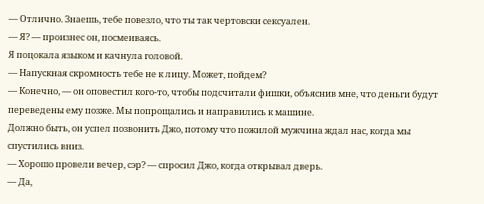— Отлично. Знаешь, тебе повезло, что ты так чертовски сексуален.
— Я? — произнес он, посмеиваясь.
Я поцокала языком и качнула головой.
— Напускная скромность тебе не к лицу. Может, пойдем?
— Конечно, — он оповестил кого-то, чтобы подсчитали фишки, объяснив мне, что деньги будут переведены ему позже. Мы попрощались и направились к машине.
Должно быть, он успел позвонить Джо, потому что пожилой мужчина ждал нас, когда мы спустились вниз.
— Хорошо провели вечер, сэр? — спросил Джо, когда открывал дверь.
— Да,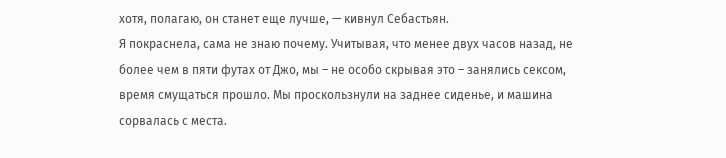хотя, полагаю, он станет еще лучше, — кивнул Себастьян.
Я покраснела, сама не знаю почему. Учитывая, что менее двух часов назад, не более чем в пяти футах от Джо, мы – не особо скрывая это – занялись сексом, время смущаться прошло. Мы проскользнули на заднее сиденье, и машина сорвалась с места.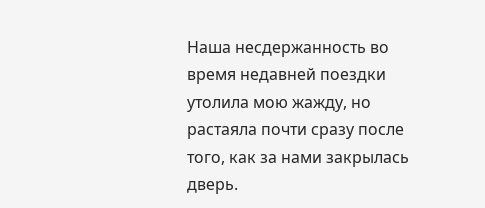Наша несдержанность во время недавней поездки утолила мою жажду, но растаяла почти сразу после того, как за нами закрылась дверь.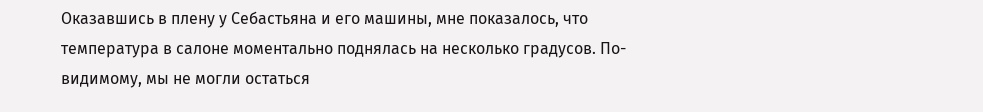Оказавшись в плену у Себастьяна и его машины, мне показалось, что температура в салоне моментально поднялась на несколько градусов. По-видимому, мы не могли остаться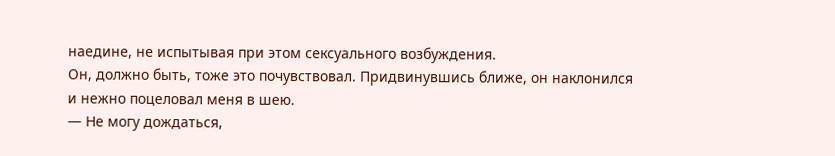наедине, не испытывая при этом сексуального возбуждения.
Он, должно быть, тоже это почувствовал. Придвинувшись ближе, он наклонился и нежно поцеловал меня в шею.
— Не могу дождаться,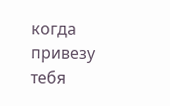когда привезу тебя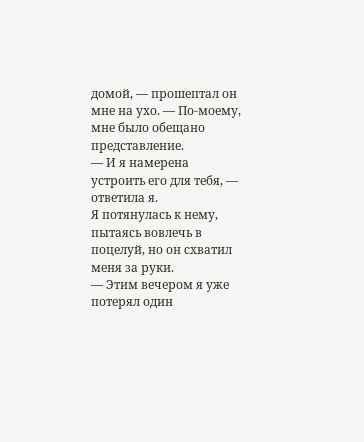домой, — прошептал он мне на ухо. — По-моему, мне было обещано представление.
— И я намерена устроить его для тебя, — ответила я.
Я потянулась к нему, пытаясь вовлечь в поцелуй, но он схватил меня за руки.
— Этим вечером я уже потерял один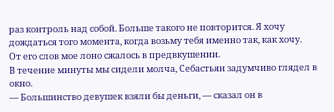раз контроль над собой. Больше такого не повторится. Я хочу дождаться того момента, когда возьму тебя именно так, как хочу.
От его слов мое лоно сжалось в предвкушении.
В течение минуты мы сидели молча, Себастьян задумчиво глядел в окно.
— Большинство девушек взяли бы деньги, — сказал он в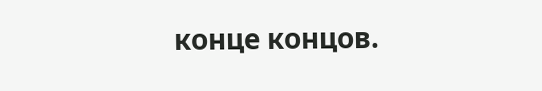конце концов.